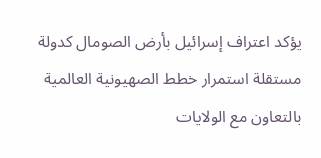يؤكد اعتراف إسرائيل بأرض الصومال كدولة مستقلة استمرار خطط الصهيونية العالمية بالتعاون مع الولايات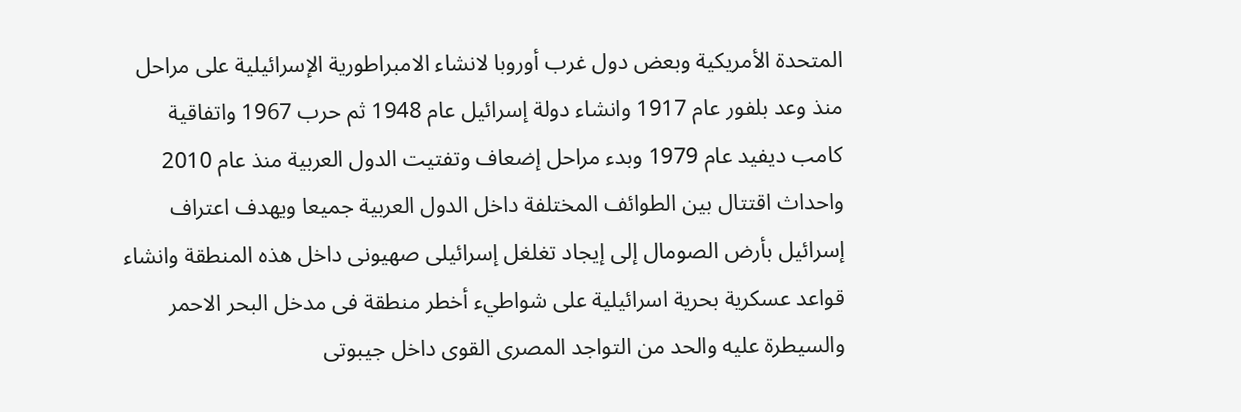المتحدة الأمريكية وبعض دول غرب أوروبا لانشاء الامبراطورية الإسرائيلية على مراحل منذ وعد بلفور عام 1917 وانشاء دولة إسرائيل عام 1948 ثم حرب 1967 واتفاقية كامب ديفيد عام 1979 وبدء مراحل إضعاف وتفتيت الدول العربية منذ عام 2010 واحداث اقتتال بين الطوائف المختلفة داخل الدول العربية جميعا ويهدف اعتراف إسرائيل بأرض الصومال إلى إيجاد تغلغل إسرائيلى صهيونى داخل هذه المنطقة وانشاء قواعد عسكرية بحرية اسرائيلية على شواطيء أخطر منطقة فى مدخل البحر الاحمر والسيطرة عليه والحد من التواجد المصرى القوى داخل جيبوتى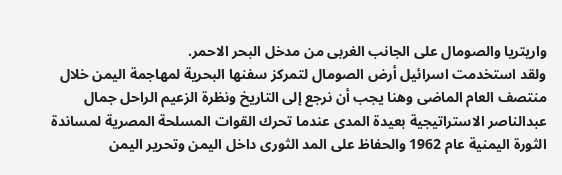واريتريا والصومال على الجانب الغربى من مدخل البحر الاحمر.
ولقد استخدمت اسرائيل أرض الصومال لتمركز سفنها البحرية لمهاجمة اليمن خلال منتصف العام الماضى وهنا يجب أن نرجع إلى التاريخ ونظرة الزعيم الراحل جمال عبدالناصر الاستراتيجية بعيدة المدى عندما تحرك القوات المسلحة المصرية لمساندة الثورة اليمنية عام 1962 والحفاظ على المد الثورى داخل اليمن وتحرير اليمن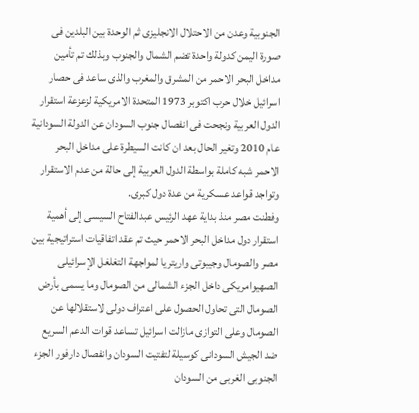الجنوبية وعدن من الاحتلال الانجليزى ثم الوحدة بين البلدين فى صورة اليمن كدولة واحدة تضم الشمال والجنوب وبذلك تم تأمين مداخل البحر الاحمر من المشرق والمغرب والذى ساعد فى حصار اسرائيل خلال حرب اكتوبر 1973 المتحدة الامريكية لزعزعة استقرار الدول العربية ونجحت فى انفصال جنوب السودان عن الدولة السودانية عام 2010 وتغير الحال بعد ان كانت السيطرة على مداخل البحر الاحمر شبه كاملة بواسطة الدول العربية إلى حالة من عدم الاستقرار وتواجد قواعد عسكرية من عدة دول كبرى.
وفطنت مصر منذ بداية عهد الرئيس عبدالفتاح السيسى إلى أهمية استقرار دول مداخل البحر الاحمر حيث تم عقد اتفاقيات استراتيجية بين مصر والصومال وجيبوتى واريتريا لمواجهة التغلغل الإسرائيلى الصهيوامريكى داخل الجزء الشمالى من الصومال وما يسمى بأرض الصومال التى تحاول الحصول على اعتراف دولى لاستقلالها عن الصومال وعلى التوازى مازالت اسرائيل تساعد قوات الدعم السريع ضد الجيش السودانى كوسيلة لتفتيت السودان وانفصال دارفور الجزء الجنوبى الغربى من السودان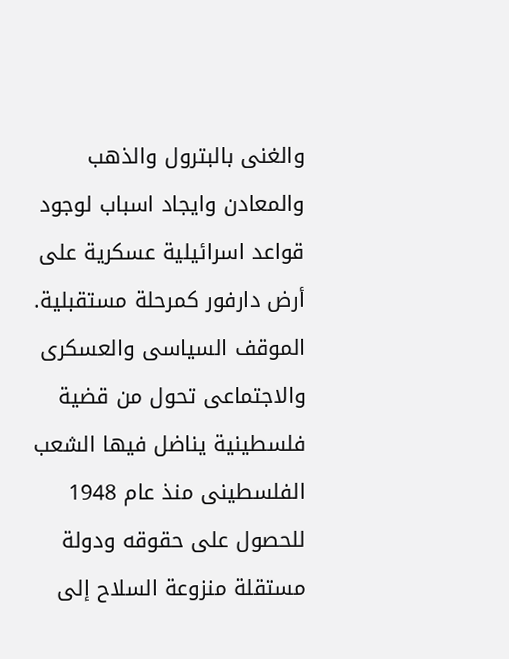والغنى بالبترول والذهب والمعادن وايجاد اسباب لوجود قواعد اسرائيلية عسكرية على أرض دارفور كمرحلة مستقبلية.
الموقف السياسى والعسكرى والاجتماعى تحول من قضية فلسطينية يناضل فيها الشعب الفلسطينى منذ عام 1948 للحصول على حقوقه ودولة مستقلة منزوعة السلاح إلى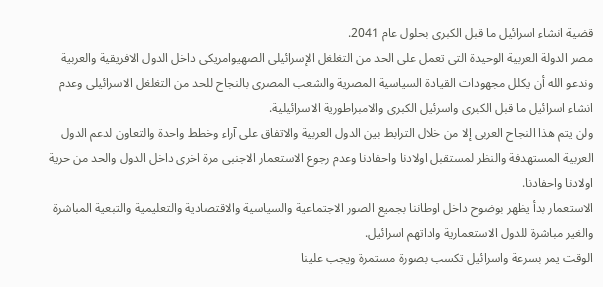قضية انشاء اسرائيل ما قبل الكبرى بحلول عام 2041.
مصر الدولة العربية الوحيدة التى تعمل على الحد من التغلغل الإسرائيلى الصهيوامريكى داخل الدول الافريقية والعربية وندعو الله أن يكلل مجهودات القيادة السياسية المصرية والشعب المصرى بالنجاح للحد من التغلغل الاسرائيلى وعدم انشاء اسرائيل ما قبل الكبرى واسرئيل الكبرى والامبراطورية الاسرائيلية.
ولن يتم هذا النجاح العربى إلا من خلال الترابط بين الدول العربية والاتفاق على آراء وخطط واحدة والتعاون لدعم الدول العربية المستهدفة والنظر لمستقبل اولادنا واحفادنا وعدم رجوع الاستعمار الاجنبى مرة اخرى داخل الدول والحد من حرية اولادنا واحفادنا.
الاستعمار بدأ يظهر بوضوح داخل اوطاننا بجميع الصور الاجتماعية والسياسية والاقتصادية والتعليمية والتبعية المباشرة والغير مباشرة للدول الاستعمارية واداتهم اسرائيل.
الوقت يمر بسرعة واسرائيل تكسب بصورة مستمرة ويجب علينا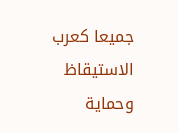جميعا كعرب الاستيقاظ وحماية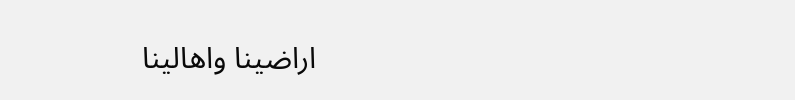اراضينا واهالينا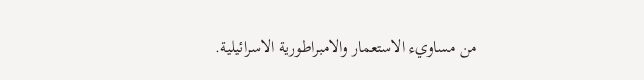من مساويء الاستعمار والامبراطورية الاسرائيلية.